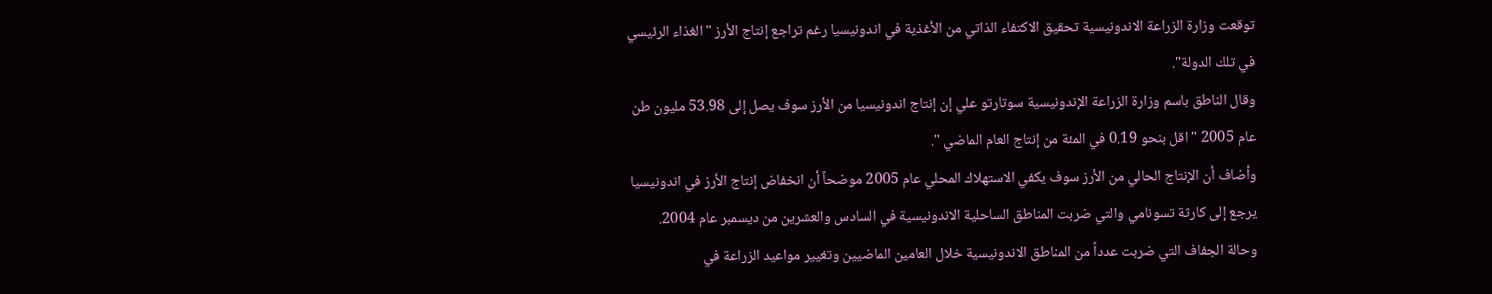توقعت وزارة الزراعة الاندونيسية تحقيق الاكتفاء الذاتي من الأغذية في اندونيسيا رغم تراجع إنتاج الأرز "الغذاء الرئيسي في تلك الدولة".
وقال الناطق باسم وزارة الزراعة الإندونيسية سوتارتو علي إن إنتاج اندونيسيا من الأرز سوف يصل إلى 53.98 مليون طن عام 2005 " اقل بنحو 0.19 في المئة من إنتاج العام الماضي ".
وأضاف أن الإنتاج الحالي من الأرز سوف يكفي الاستهلاك المحلي عام 2005 موضحاً أن انخفاض إنتاج الأرز في اندونيسيا يرجع إلى كارثة تسونامي والتي ضربت المناطق الساحلية الاندونيسية في السادس والعشرين من ديسمبر عام 2004.
وحالة الجفاف التي ضربت عدداً من المناطق الاندونيسية خلال العامين الماضيين وتغيير مواعيد الزراعة في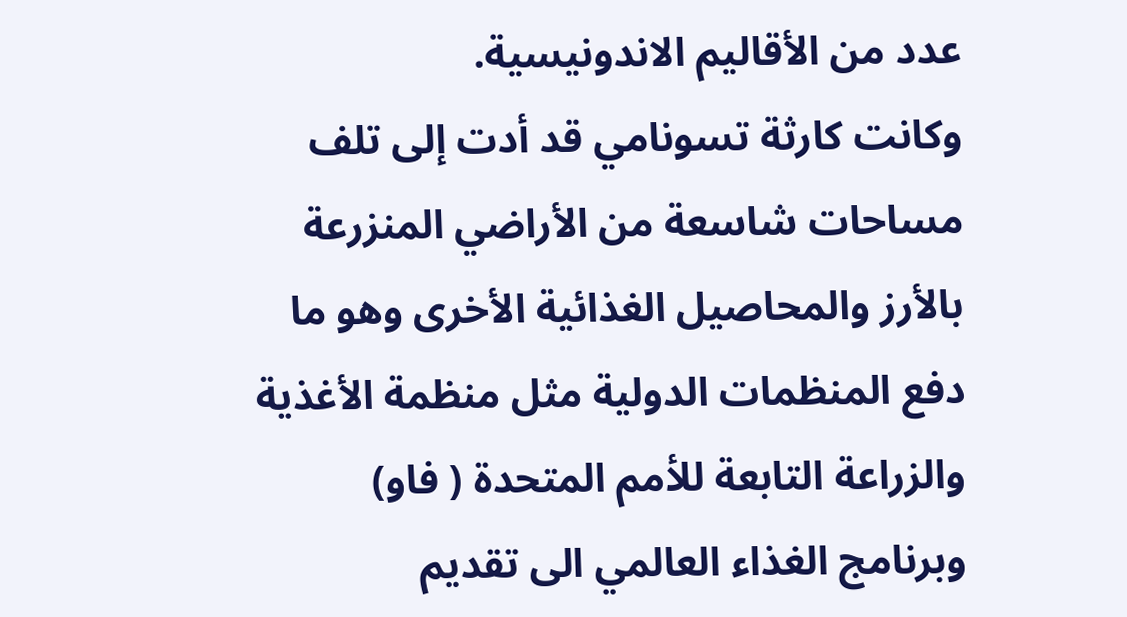عدد من الأقاليم الاندونيسية.
وكانت كارثة تسونامي قد أدت إلى تلف مساحات شاسعة من الأراضي المنزرعة بالأرز والمحاصيل الغذائية الأخرى وهو ما دفع المنظمات الدولية مثل منظمة الأغذية والزراعة التابعة للأمم المتحدة ( فاو) وبرنامج الغذاء العالمي الى تقديم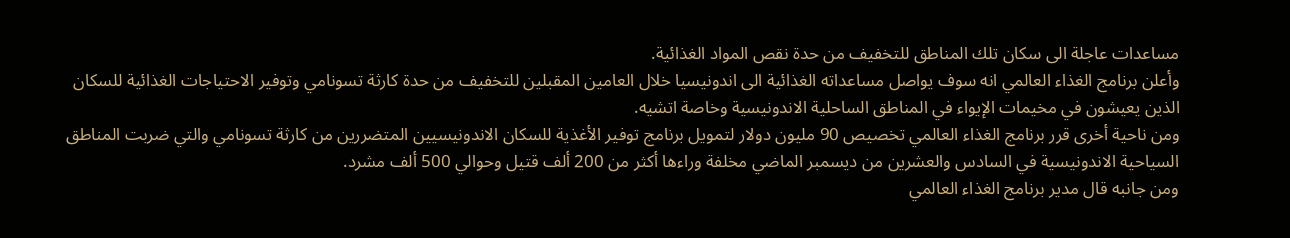مساعدات عاجلة الى سكان تلك المناطق للتخفيف من حدة نقص المواد الغذائية.
وأعلن برنامج الغذاء العالمي انه سوف يواصل مساعداته الغذائية الى اندونيسيا خلال العامين المقبلين للتخفيف من حدة كارثة تسونامي وتوفير الاحتياجات الغذائية للسكان الذين يعيشون في مخيمات الإيواء في المناطق الساحلية الاندونيسية وخاصة اتشيه.
ومن ناحية أخرى قرر برنامج الغذاء العالمي تخصيص 90 مليون دولار لتمويل برنامج توفير الأغذية للسكان الاندونيسيين المتضررين من كارثة تسونامي والتي ضربت المناطق السياحية الاندونيسية في السادس والعشرين من ديسمبر الماضي مخلفة وراءها أكثر من 200 ألف قتيل وحوالي 500 ألف مشرد.
ومن جانبه قال مدير برنامج الغذاء العالمي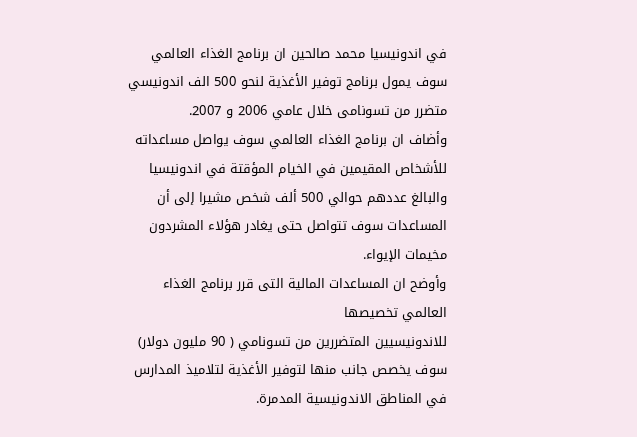في اندونيسيا محمد صالحين ان برنامج الغذاء العالمي سوف يمول برنامج توفير الأغذية لنحو 500 الف اندونيسي متضرر من تسونامى خلال عامي 2006 و 2007.
وأضاف ان برنامج الغذاء العالمي سوف يواصل مساعداته للأشخاص المقيمين في الخيام المؤقتة في اندونيسيا والبالغ عددهم حوالي 500 ألف شخص مشيرا إلى أن المساعدات سوف تتواصل حتى يغادر هؤلاء المشردون مخيمات الإيواء.
وأوضح ان المساعدات المالية التى قرر برنامج الغذاء العالمي تخصيصها
للاندونيسيين المتضررين من تسونامي ( 90 مليون دولار) سوف يخصص جانب منها لتوفير الأغذية لتلاميذ المدارس في المناطق الاندونيسية المدمرة.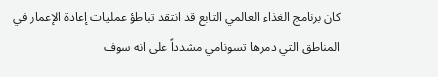كان برنامج الغذاء العالمي التابع قد انتقد تباطؤ عمليات إعادة الإعمار في
المناطق التي دمرها تسونامي مشدداً على انه سوف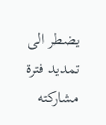يضطر الى تمديد فترة مشاركته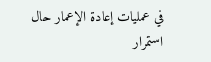في عمليات إعادة الإعمار حال استمرار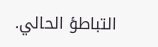التباطؤ الحالي.